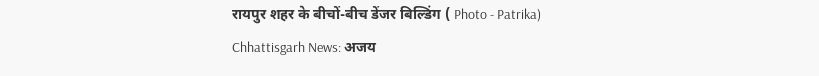रायपुर शहर के बीचों-बीच डेंजर बिल्डिंग ( Photo - Patrika)
Chhattisgarh News: अजय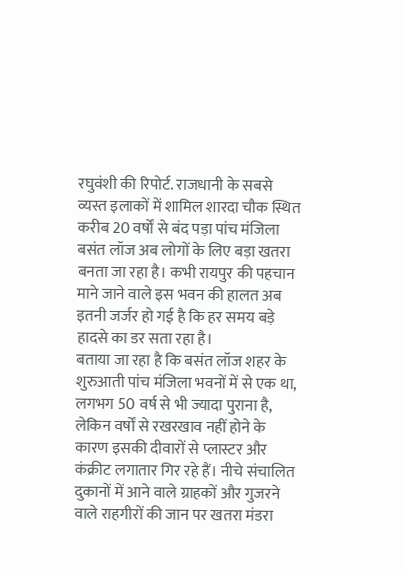रघुवंशी की रिपोर्ट. राजधानी के सबसे व्यस्त इलाकों में शामिल शारदा चौक स्थित करीब 20 वर्षों से बंद पड़ा पांच मंजिला बसंत लॉज अब लोगों के लिए बड़ा खतरा बनता जा रहा है। कभी रायपुर की पहचान माने जाने वाले इस भवन की हालत अब इतनी जर्जर हो गई है कि हर समय बड़े हादसे का डर सता रहा है।
बताया जा रहा है कि बसंत लॉज शहर के शुरुआती पांच मंजिला भवनों में से एक था, लगभग 50 वर्ष से भी ज्यादा पुराना है, लेकिन वर्षों से रखरखाव नहीं होने के कारण इसकी दीवारों से प्लास्टर और कंक्रीट लगातार गिर रहे हैं। नीचे संचालित दुकानों में आने वाले ग्राहकों और गुजरने वाले राहगीरों की जान पर खतरा मंडरा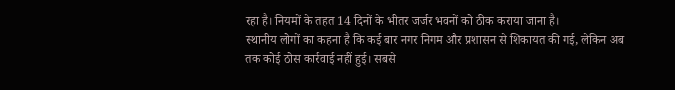रहा है। नियमों के तहत 14 दिनों के भीतर जर्जर भवनों को ठीक कराया जाना है।
स्थानीय लोगों का कहना है कि कई बार नगर निगम और प्रशासन से शिकायत की गई, लेकिन अब तक कोई ठोस कार्रवाई नहीं हुई। सबसे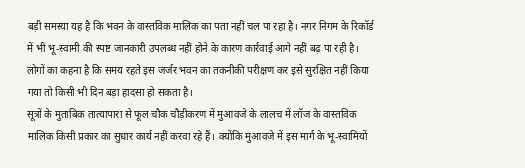बड़ी समस्या यह है कि भवन के वास्तविक मालिक का पता नहीं चल पा रहा है। नगर निगम के रिकॉर्ड में भी भू-स्वामी की स्पष्ट जानकारी उपलब्ध नहीं होने के कारण कार्रवाई आगे नहीं बढ़ पा रही है। लोगों का कहना है कि समय रहते इस जर्जर भवन का तकनीकी परीक्षण कर इसे सुरक्षित नहीं किया गया तो किसी भी दिन बड़ा हादसा हो सकता है।
सूत्रों के मुताबिक तात्यापारा से फूल चौक चौड़ीकरण में मुआवजे के लालच में लॉज के वास्तविक मालिक किसी प्रकार का सुधार कार्य नहीं करवा रहे हैं। क्योंकि मुआवजे में इस मार्ग के भू-स्वामियों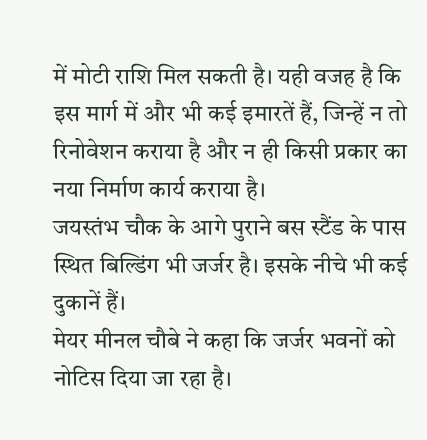में मोटी राशि मिल सकती है। यही वजह है कि इस मार्ग में और भी कई इमारतें हैं, जिन्हें न तो रिनोवेशन कराया है और न ही किसी प्रकार का नया निर्माण कार्य कराया है।
जयस्तंभ चौक के आगे पुराने बस स्टैंड के पास स्थित बिल्डिंग भी जर्जर है। इसके नीचे भी कई दुकानें हैं।
मेयर मीनल चौबे ने कहा कि जर्जर भवनों को नोटिस दिया जा रहा है।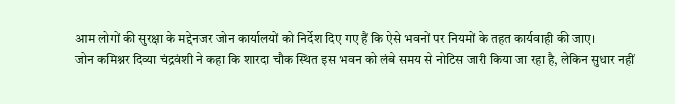आम लोगों की सुरक्षा के मद्देनजर जोन कार्यालयों को निर्देश दिए गए हैं कि ऐसे भवनों पर नियमों के तहत कार्यवाही की जाए।
जोन कमिश्नर दिव्या चंद्रवंशी ने कहा कि शारदा चौक स्थित इस भवन को लंबे समय से नोटिस जारी किया जा रहा है, लेकिन सुधार नहीं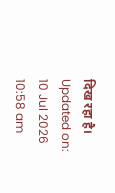दिख रहा है।
Updated on:
10 Jul 2026 10:58 am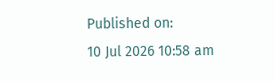Published on:
10 Jul 2026 10:58 am